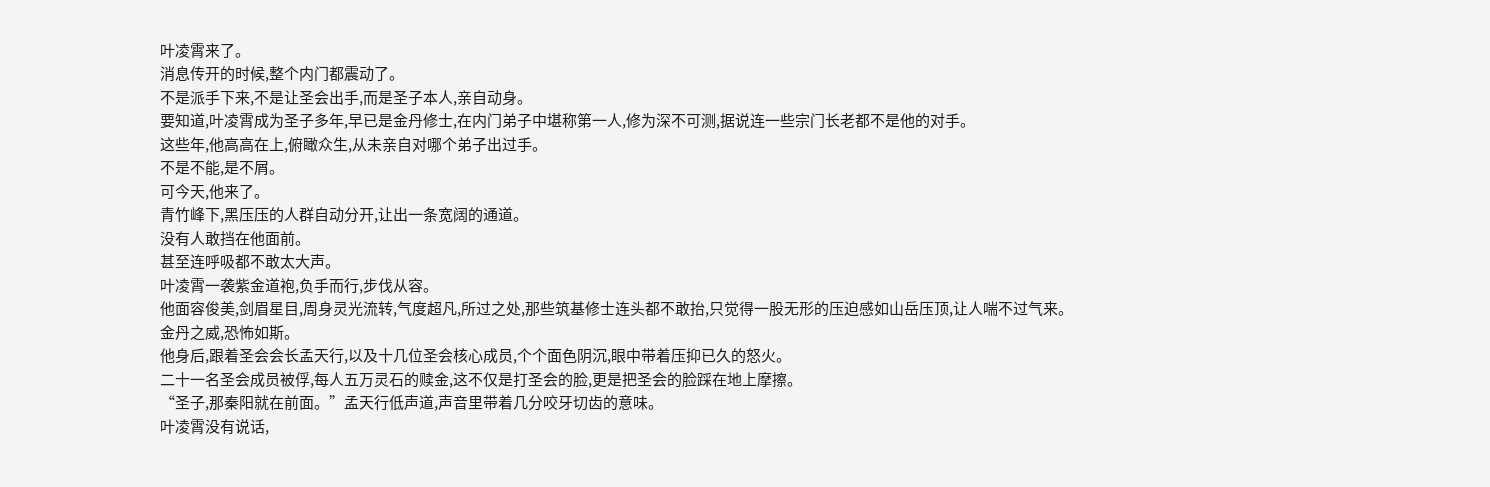叶凌霄来了。
消息传开的时候,整个内门都震动了。
不是派手下来,不是让圣会出手,而是圣子本人,亲自动身。
要知道,叶凌霄成为圣子多年,早已是金丹修士,在内门弟子中堪称第一人,修为深不可测,据说连一些宗门长老都不是他的对手。
这些年,他高高在上,俯瞰众生,从未亲自对哪个弟子出过手。
不是不能,是不屑。
可今天,他来了。
青竹峰下,黑压压的人群自动分开,让出一条宽阔的通道。
没有人敢挡在他面前。
甚至连呼吸都不敢太大声。
叶凌霄一袭紫金道袍,负手而行,步伐从容。
他面容俊美,剑眉星目,周身灵光流转,气度超凡,所过之处,那些筑基修士连头都不敢抬,只觉得一股无形的压迫感如山岳压顶,让人喘不过气来。
金丹之威,恐怖如斯。
他身后,跟着圣会会长孟天行,以及十几位圣会核心成员,个个面色阴沉,眼中带着压抑已久的怒火。
二十一名圣会成员被俘,每人五万灵石的赎金,这不仅是打圣会的脸,更是把圣会的脸踩在地上摩擦。
“圣子,那秦阳就在前面。”孟天行低声道,声音里带着几分咬牙切齿的意味。
叶凌霄没有说话,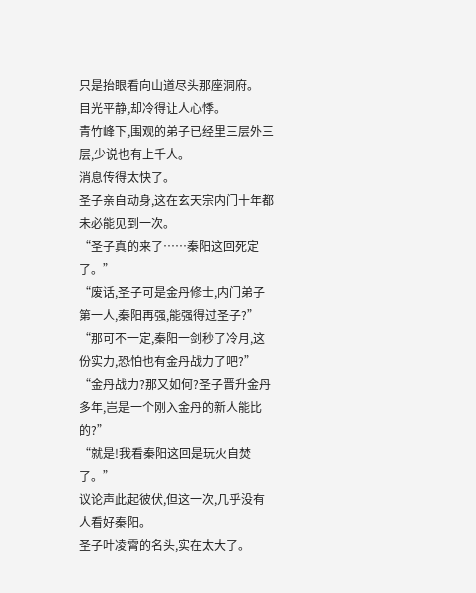只是抬眼看向山道尽头那座洞府。
目光平静,却冷得让人心悸。
青竹峰下,围观的弟子已经里三层外三层,少说也有上千人。
消息传得太快了。
圣子亲自动身,这在玄天宗内门十年都未必能见到一次。
“圣子真的来了……秦阳这回死定了。”
“废话,圣子可是金丹修士,内门弟子第一人,秦阳再强,能强得过圣子?”
“那可不一定,秦阳一剑秒了冷月,这份实力,恐怕也有金丹战力了吧?”
“金丹战力?那又如何?圣子晋升金丹多年,岂是一个刚入金丹的新人能比的?”
“就是!我看秦阳这回是玩火自焚了。”
议论声此起彼伏,但这一次,几乎没有人看好秦阳。
圣子叶凌霄的名头,实在太大了。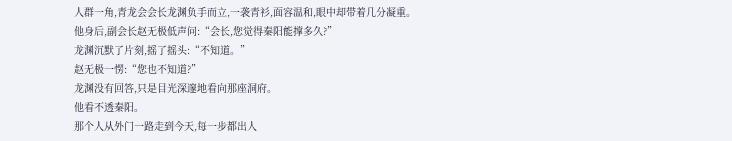人群一角,青龙会会长龙渊负手而立,一袭青衫,面容温和,眼中却带着几分凝重。
他身后,副会长赵无极低声问:“会长,您觉得秦阳能撑多久?”
龙渊沉默了片刻,摇了摇头:“不知道。”
赵无极一愣:“您也不知道?”
龙渊没有回答,只是目光深邃地看向那座洞府。
他看不透秦阳。
那个人从外门一路走到今天,每一步都出人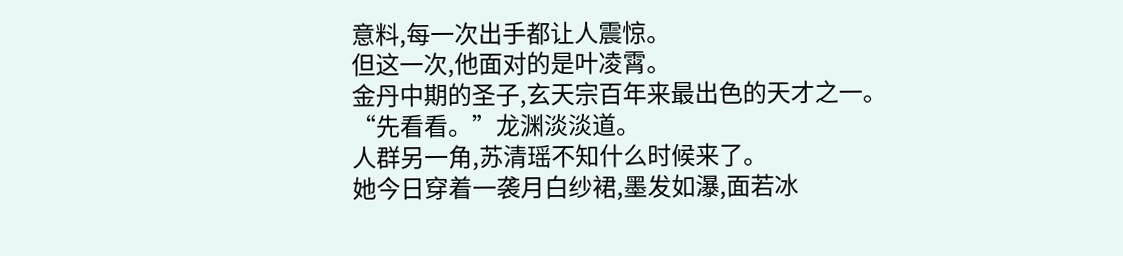意料,每一次出手都让人震惊。
但这一次,他面对的是叶凌霄。
金丹中期的圣子,玄天宗百年来最出色的天才之一。
“先看看。”龙渊淡淡道。
人群另一角,苏清瑶不知什么时候来了。
她今日穿着一袭月白纱裙,墨发如瀑,面若冰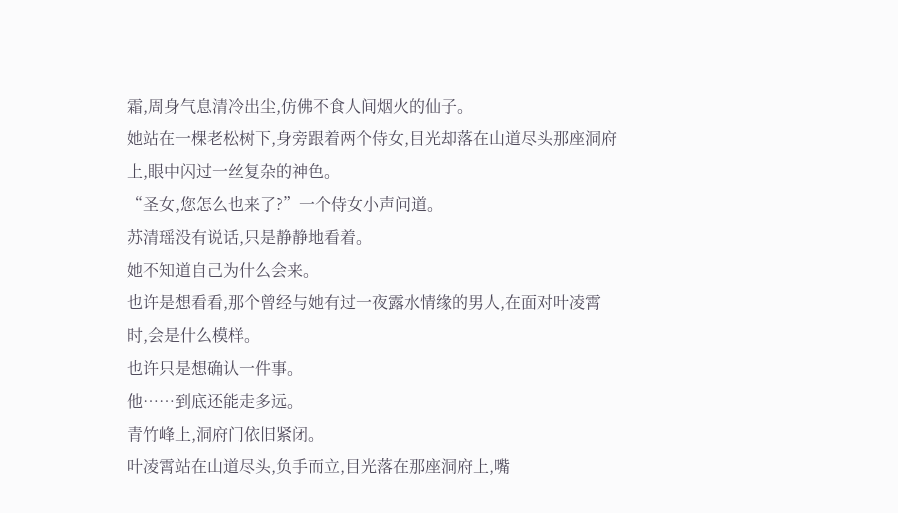霜,周身气息清冷出尘,仿佛不食人间烟火的仙子。
她站在一棵老松树下,身旁跟着两个侍女,目光却落在山道尽头那座洞府上,眼中闪过一丝复杂的神色。
“圣女,您怎么也来了?”一个侍女小声问道。
苏清瑶没有说话,只是静静地看着。
她不知道自己为什么会来。
也许是想看看,那个曾经与她有过一夜露水情缘的男人,在面对叶凌霄时,会是什么模样。
也许只是想确认一件事。
他……到底还能走多远。
青竹峰上,洞府门依旧紧闭。
叶凌霄站在山道尽头,负手而立,目光落在那座洞府上,嘴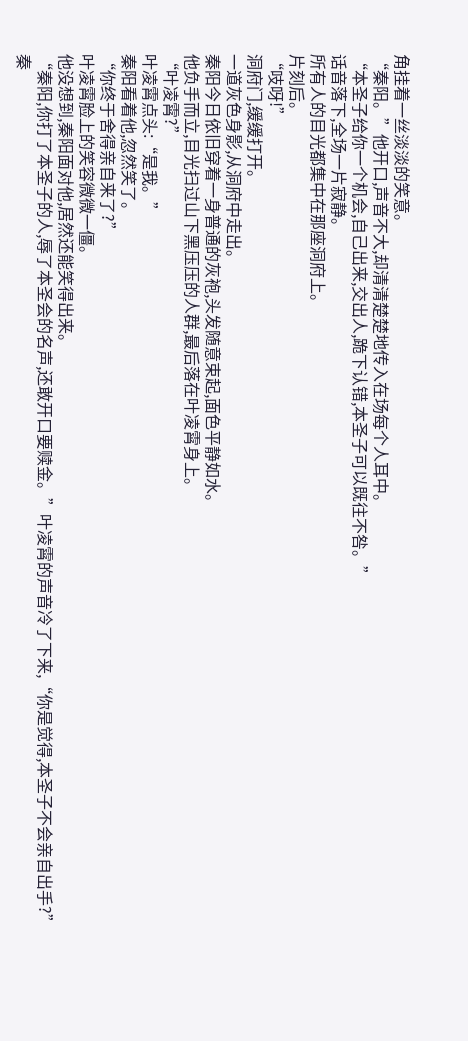角挂着一丝淡淡的笑意。
“秦阳。”他开口,声音不大,却清清楚楚地传入在场每个人耳中。
“本圣子给你一个机会,自己出来,交出人,跪下认错,本圣子可以既往不咎。”
话音落下,全场一片寂静。
所有人的目光都集中在那座洞府上。
片刻后。
“吱呀!”
洞府门,缓缓打开。
一道灰色身影,从洞府中走出。
秦阳今日依旧穿着一身普通的灰袍,头发随意束起,面色平静如水。
他负手而立,目光扫过山下黑压压的人群,最后落在叶凌霄身上。
“叶凌霄?”
叶凌霄点头:“是我。”
秦阳看着他,忽然笑了。
“你终于舍得亲自来了?”
叶凌霄脸上的笑容微微一僵。
他没想到,秦阳面对他,居然还能笑得出来。
“秦阳,你打了本圣子的人,辱了本圣会的名声,还敢开口要赎金。”叶凌霄的声音冷了下来,“你是觉得,本圣子不会亲自出手?”
秦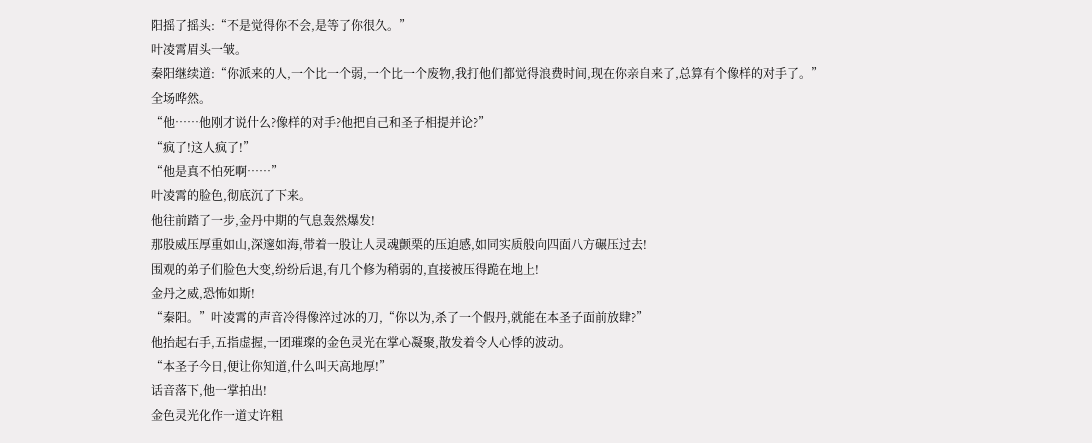阳摇了摇头:“不是觉得你不会,是等了你很久。”
叶凌霄眉头一皱。
秦阳继续道:“你派来的人,一个比一个弱,一个比一个废物,我打他们都觉得浪费时间,现在你亲自来了,总算有个像样的对手了。”
全场哗然。
“他……他刚才说什么?像样的对手?他把自己和圣子相提并论?”
“疯了!这人疯了!”
“他是真不怕死啊……”
叶凌霄的脸色,彻底沉了下来。
他往前踏了一步,金丹中期的气息轰然爆发!
那股威压厚重如山,深邃如海,带着一股让人灵魂颤栗的压迫感,如同实质般向四面八方碾压过去!
围观的弟子们脸色大变,纷纷后退,有几个修为稍弱的,直接被压得跪在地上!
金丹之威,恐怖如斯!
“秦阳。”叶凌霄的声音冷得像淬过冰的刀,“你以为,杀了一个假丹,就能在本圣子面前放肆?”
他抬起右手,五指虚握,一团璀璨的金色灵光在掌心凝聚,散发着令人心悸的波动。
“本圣子今日,便让你知道,什么叫天高地厚!”
话音落下,他一掌拍出!
金色灵光化作一道丈许粗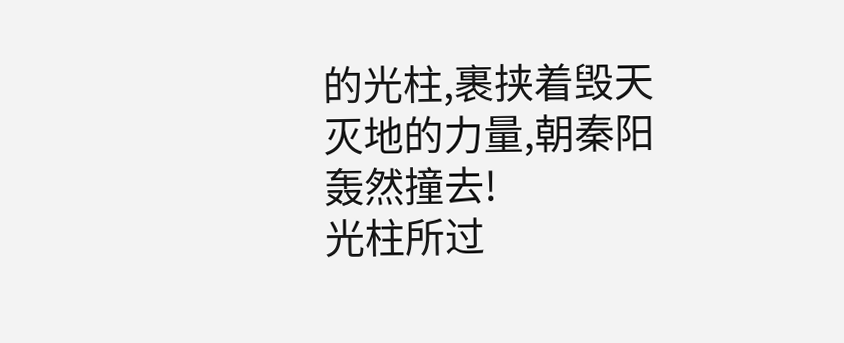的光柱,裹挟着毁天灭地的力量,朝秦阳轰然撞去!
光柱所过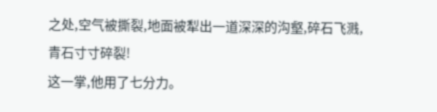之处,空气被撕裂,地面被犁出一道深深的沟壑,碎石飞溅,青石寸寸碎裂!
这一掌,他用了七分力。